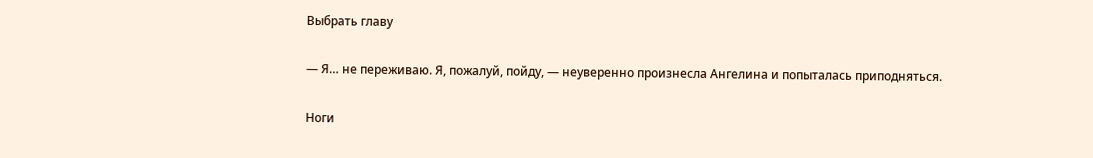Выбрать главу

— Я… не переживаю. Я, пожалуй, пойду, — неуверенно произнесла Ангелина и попыталась приподняться.

Ноги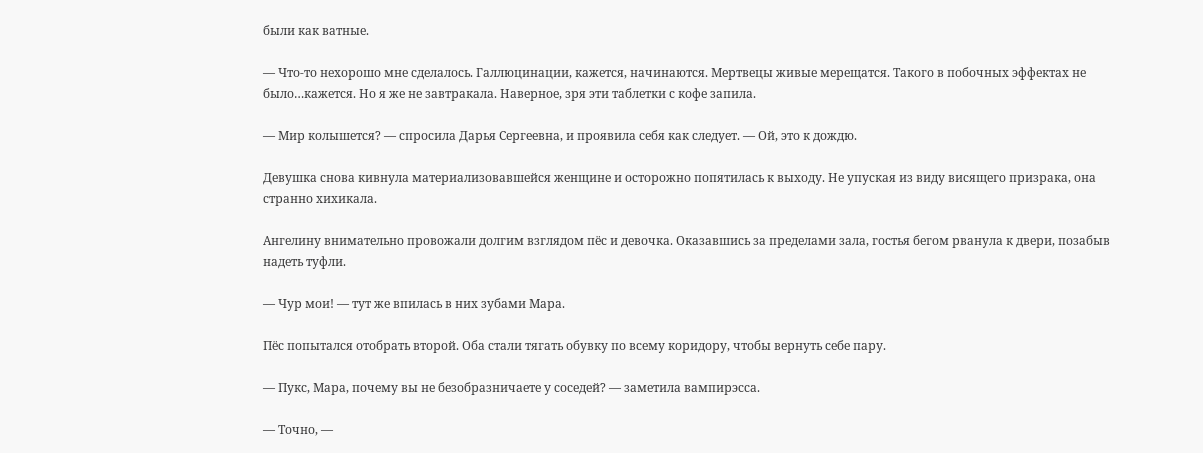были как ватные.

— Что-то нехорошо мне сделалось. Галлюцинации, кажется, начинаются. Мертвецы живые мерещатся. Такого в побочных эффектах не было…кажется. Но я же не завтракала. Наверное, зря эти таблетки с кофе запила.

— Мир колышется? — спросила Дарья Сергеевна, и проявила себя как следует. — Ой, это к дождю.

Девушка снова кивнула материализовавшейся женщине и осторожно попятилась к выходу. Не упуская из виду висящего призрака, она странно хихикала.

Ангелину внимательно провожали долгим взглядом пёс и девочка. Оказавшись за пределами зала, гостья бегом рванула к двери, позабыв надеть туфли.

— Чур мои! — тут же впилась в них зубами Мара.

Пёс попытался отобрать второй. Оба стали тягать обувку по всему коридору, чтобы вернуть себе пару.

— Пукс, Мара, почему вы не безобразничаете у соседей? — заметила вампирэсса.

— Точно, —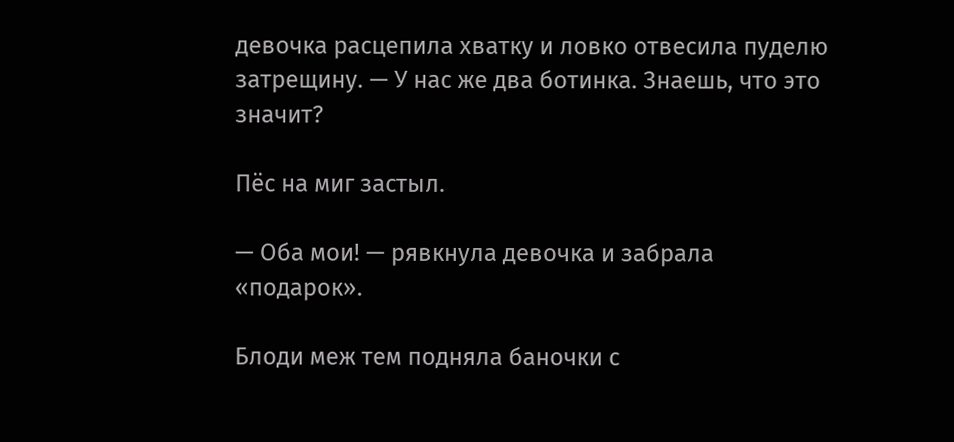девочка расцепила хватку и ловко отвесила пуделю затрещину. — У нас же два ботинка. Знаешь, что это значит?

Пёс на миг застыл.

— Оба мои! — рявкнула девочка и забрала «подарок».

Блоди меж тем подняла баночки с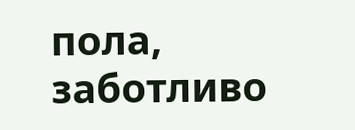пола, заботливо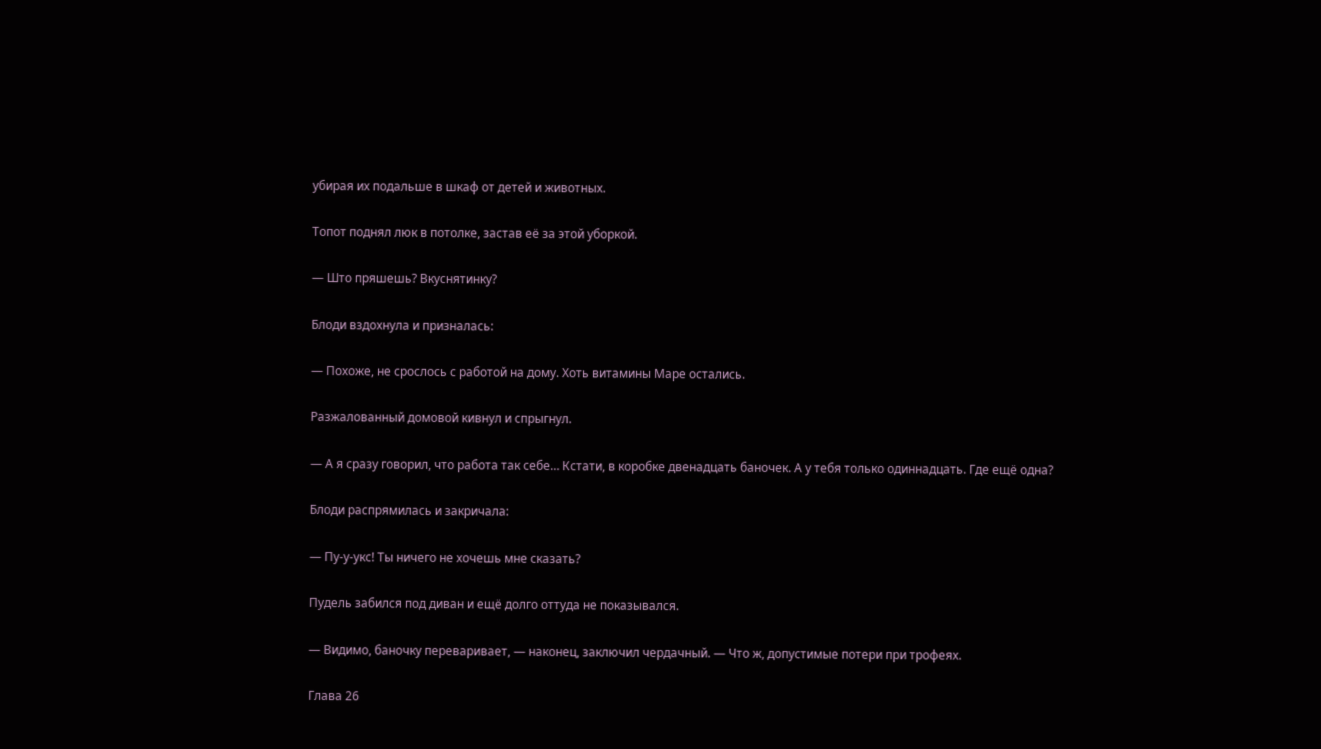убирая их подальше в шкаф от детей и животных.

Топот поднял люк в потолке, застав её за этой уборкой.

— Што пряшешь? Вкуснятинку?

Блоди вздохнула и призналась:

— Похоже, не срослось с работой на дому. Хоть витамины Маре остались.

Разжалованный домовой кивнул и спрыгнул.

— А я сразу говорил, что работа так себе… Кстати, в коробке двенадцать баночек. А у тебя только одиннадцать. Где ещё одна?

Блоди распрямилась и закричала:

— Пу-у-укс! Ты ничего не хочешь мне сказать?

Пудель забился под диван и ещё долго оттуда не показывался.

— Видимо, баночку переваривает, — наконец, заключил чердачный. — Что ж, допустимые потери при трофеях.

Глава 26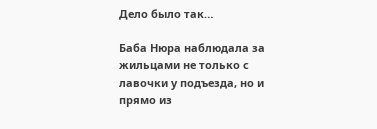Дело было так…

Баба Нюра наблюдала за жильцами не только с лавочки у подъезда, но и прямо из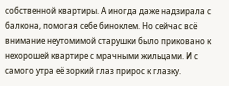собственной квартиры. А иногда даже надзирала с балкона, помогая себе биноклем. Но сейчас всё внимание неутомимой старушки было приковано к нехорошей квартире с мрачными жильцами. И с самого утра её зоркий глаз прирос к глазку.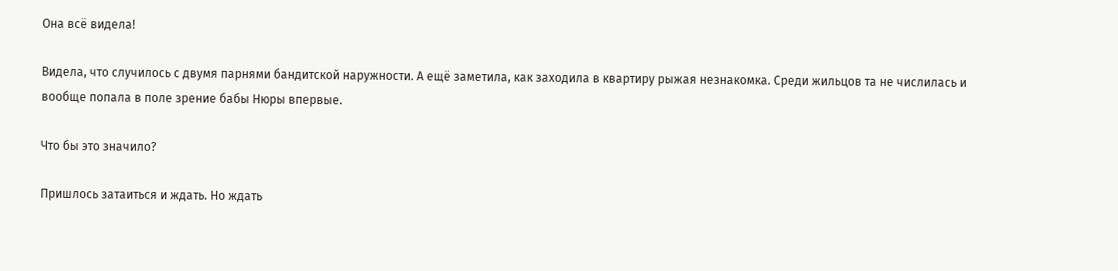Она всё видела!

Видела, что случилось с двумя парнями бандитской наружности. А ещё заметила, как заходила в квартиру рыжая незнакомка. Среди жильцов та не числилась и вообще попала в поле зрение бабы Нюры впервые.

Что бы это значило?

Пришлось затаиться и ждать. Но ждать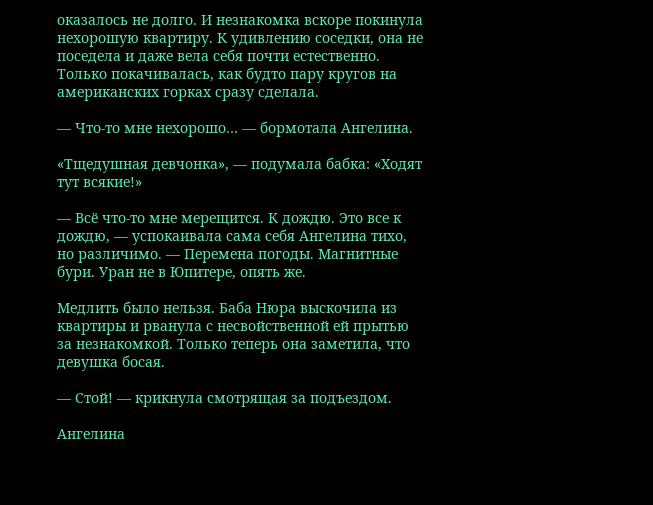оказалось не долго. И незнакомка вскоре покинула нехорошую квартиру. К удивлению соседки, она не поседела и даже вела себя почти естественно. Только покачивалась, как будто пару кругов на американских горках сразу сделала.

— Что-то мне нехорошо… — бормотала Ангелина.

«Тщедушная девчонка», — подумала бабка: «Ходят тут всякие!»

— Всё что-то мне мерещится. К дождю. Это все к дождю, — успокаивала сама себя Ангелина тихо, но различимо. — Перемена погоды. Магнитные бури. Уран не в Юпитере, опять же.

Медлить было нельзя. Баба Нюра выскочила из квартиры и рванула с несвойственной ей прытью за незнакомкой. Только теперь она заметила, что девушка босая.

— Стой! — крикнула смотрящая за подъездом.

Ангелина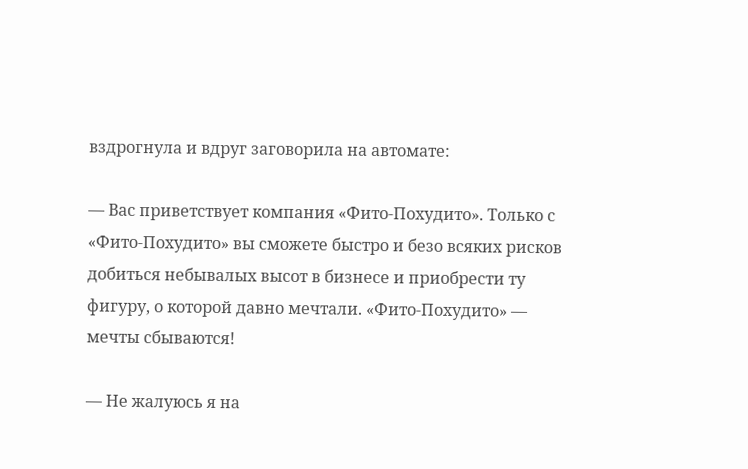вздрогнула и вдруг заговорила на автомате:

— Вас приветствует компания «Фито-Похудито». Только с «Фито-Похудито» вы сможете быстро и безо всяких рисков добиться небывалых высот в бизнесе и приобрести ту фигуру, о которой давно мечтали. «Фито-Похудито» — мечты сбываются!

— Не жалуюсь я на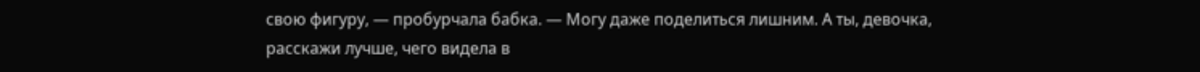свою фигуру, — пробурчала бабка. — Могу даже поделиться лишним. А ты, девочка, расскажи лучше, чего видела в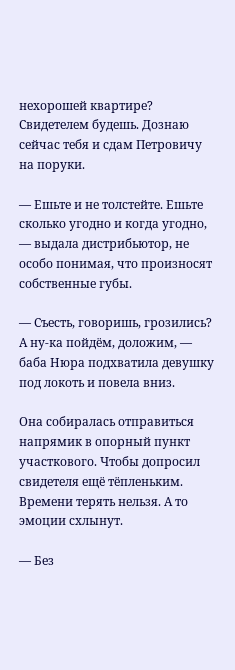нехорошей квартире? Свидетелем будешь. Дознаю сейчас тебя и сдам Петровичу на поруки.

— Ешьте и не толстейте. Ешьте сколько угодно и когда угодно, — выдала дистрибьютор, не особо понимая, что произносят собственные губы.

— Съесть, говоришь, грозились? А ну-ка пойдём, доложим, — баба Нюра подхватила девушку под локоть и повела вниз.

Она собиралась отправиться напрямик в опорный пункт участкового. Чтобы допросил свидетеля ещё тёпленьким. Времени терять нельзя. А то эмоции схлынут.

— Без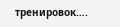тренировок….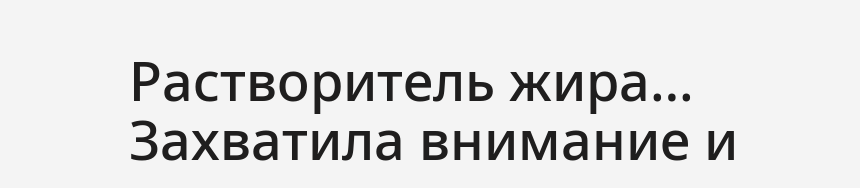Растворитель жира… Захватила внимание и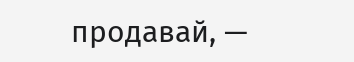продавай, —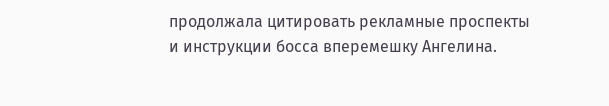продолжала цитировать рекламные проспекты и инструкции босса вперемешку Ангелина.